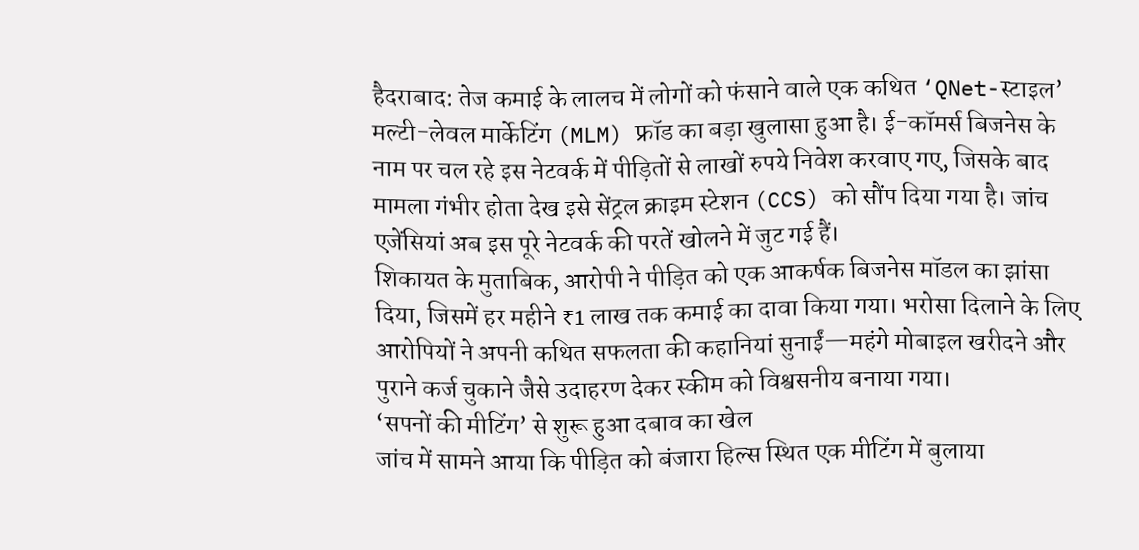हैदराबाद: तेज कमाई के लालच में लोगों को फंसाने वाले एक कथित ‘QNet-स्टाइल’ मल्टी-लेवल मार्केटिंग (MLM) फ्रॉड का बड़ा खुलासा हुआ है। ई-कॉमर्स बिजनेस के नाम पर चल रहे इस नेटवर्क में पीड़ितों से लाखों रुपये निवेश करवाए गए, जिसके बाद मामला गंभीर होता देख इसे सेंट्रल क्राइम स्टेशन (CCS) को सौंप दिया गया है। जांच एजेंसियां अब इस पूरे नेटवर्क की परतें खोलने में जुट गई हैं।
शिकायत के मुताबिक, आरोपी ने पीड़ित को एक आकर्षक बिजनेस मॉडल का झांसा दिया, जिसमें हर महीने ₹1 लाख तक कमाई का दावा किया गया। भरोसा दिलाने के लिए आरोपियों ने अपनी कथित सफलता की कहानियां सुनाईं—महंगे मोबाइल खरीदने और पुराने कर्ज चुकाने जैसे उदाहरण देकर स्कीम को विश्वसनीय बनाया गया।
‘सपनों की मीटिंग’ से शुरू हुआ दबाव का खेल
जांच में सामने आया कि पीड़ित को बंजारा हिल्स स्थित एक मीटिंग में बुलाया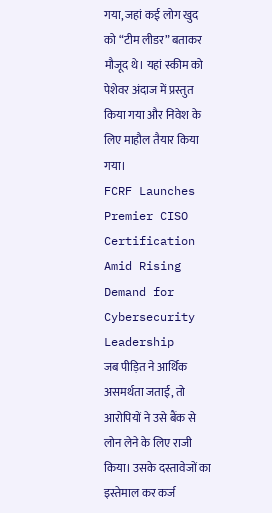गया, जहां कई लोग खुद को “टीम लीडर” बताकर मौजूद थे। यहां स्कीम को पेशेवर अंदाज में प्रस्तुत किया गया और निवेश के लिए माहौल तैयार किया गया।
FCRF Launches Premier CISO Certification Amid Rising Demand for Cybersecurity Leadership
जब पीड़ित ने आर्थिक असमर्थता जताई, तो आरोपियों ने उसे बैंक से लोन लेने के लिए राजी किया। उसके दस्तावेजों का इस्तेमाल कर कर्ज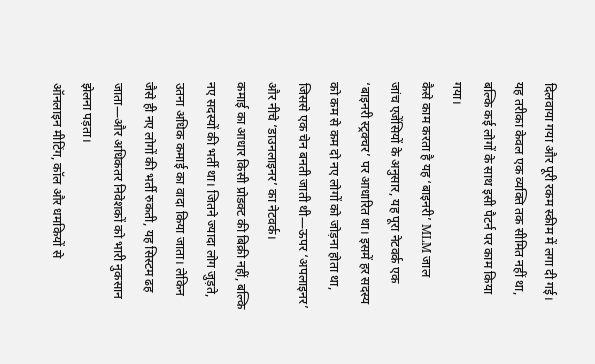दिलवाया गया और पूरी रकम स्कीम में लगा दी गई। यह तरीका केवल एक व्यक्ति तक सीमित नहीं था, बल्कि कई लोगों के साथ इसी पैटर्न पर काम किया गया।
कैसे काम करता है यह ‘बाइनरी’ MLM जाल
जांच एजेंसियों के अनुसार, यह पूरा नेटवर्क एक ‘बाइनरी स्ट्रक्चर’ पर आधारित था। इसमें हर सदस्य को कम से कम दो नए लोगों को जोड़ना होता था, जिससे एक चेन बनती जाती थी—ऊपर ‘अपलाइनर’ और नीचे ‘डाउनलाइनर’ का नेटवर्क।
कमाई का आधार किसी प्रोडक्ट की बिक्री नहीं, बल्कि नए सदस्यों की भर्ती था। जितने ज्यादा लोग जुड़ते, उतना अधिक कमाई का वादा किया जाता। लेकिन जैसे ही नए लोगों की भर्ती रुकती, यह सिस्टम ढह जाता—और अधिकतर निवेशकों को भारी नुकसान झेलना पड़ता।
ऑनलाइन मीटिंग, कॉल और धमकियों से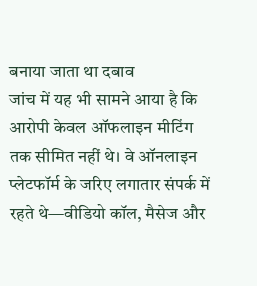बनाया जाता था दबाव
जांच में यह भी सामने आया है कि आरोपी केवल ऑफलाइन मीटिंग तक सीमित नहीं थे। वे ऑनलाइन प्लेटफॉर्म के जरिए लगातार संपर्क में रहते थे—वीडियो कॉल, मैसेज और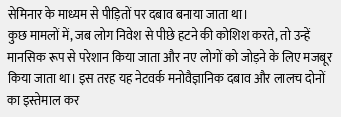सेमिनार के माध्यम से पीड़ितों पर दबाव बनाया जाता था।
कुछ मामलों में, जब लोग निवेश से पीछे हटने की कोशिश करते, तो उन्हें मानसिक रूप से परेशान किया जाता और नए लोगों को जोड़ने के लिए मजबूर किया जाता था। इस तरह यह नेटवर्क मनोवैज्ञानिक दबाव और लालच दोनों का इस्तेमाल कर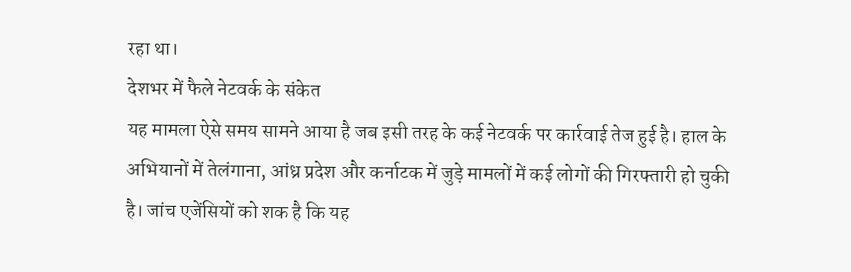रहा था।
देशभर में फैले नेटवर्क के संकेत
यह मामला ऐसे समय सामने आया है जब इसी तरह के कई नेटवर्क पर कार्रवाई तेज हुई है। हाल के अभियानों में तेलंगाना, आंध्र प्रदेश और कर्नाटक में जुड़े मामलों में कई लोगों की गिरफ्तारी हो चुकी है। जांच एजेंसियों को शक है कि यह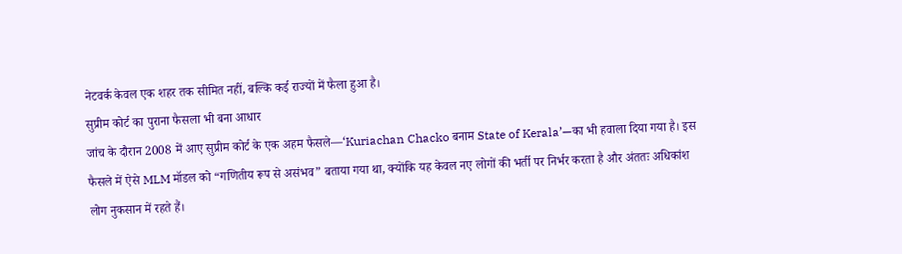नेटवर्क केवल एक शहर तक सीमित नहीं, बल्कि कई राज्यों में फैला हुआ है।
सुप्रीम कोर्ट का पुराना फैसला भी बना आधार
जांच के दौरान 2008 में आए सुप्रीम कोर्ट के एक अहम फैसले—‘Kuriachan Chacko बनाम State of Kerala’—का भी हवाला दिया गया है। इस फैसले में ऐसे MLM मॉडल को “गणितीय रूप से असंभव” बताया गया था, क्योंकि यह केवल नए लोगों की भर्ती पर निर्भर करता है और अंततः अधिकांश लोग नुकसान में रहते हैं।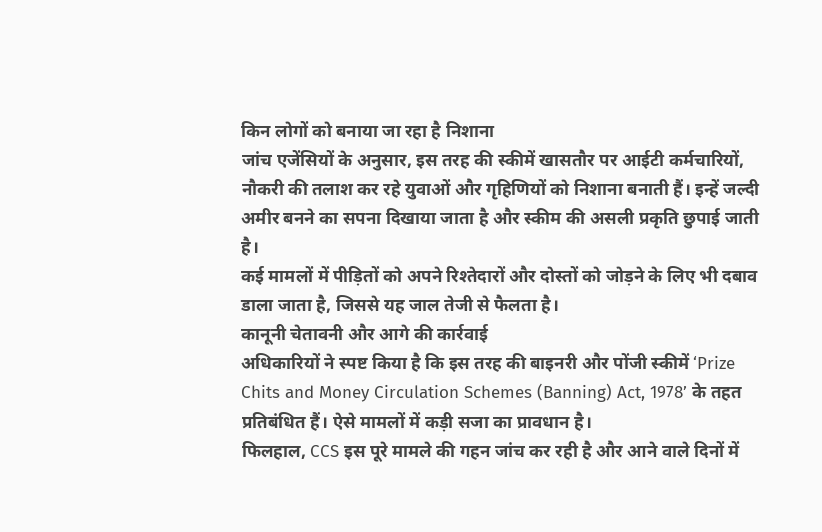किन लोगों को बनाया जा रहा है निशाना
जांच एजेंसियों के अनुसार, इस तरह की स्कीमें खासतौर पर आईटी कर्मचारियों, नौकरी की तलाश कर रहे युवाओं और गृहिणियों को निशाना बनाती हैं। इन्हें जल्दी अमीर बनने का सपना दिखाया जाता है और स्कीम की असली प्रकृति छुपाई जाती है।
कई मामलों में पीड़ितों को अपने रिश्तेदारों और दोस्तों को जोड़ने के लिए भी दबाव डाला जाता है, जिससे यह जाल तेजी से फैलता है।
कानूनी चेतावनी और आगे की कार्रवाई
अधिकारियों ने स्पष्ट किया है कि इस तरह की बाइनरी और पोंजी स्कीमें ‘Prize Chits and Money Circulation Schemes (Banning) Act, 1978’ के तहत प्रतिबंधित हैं। ऐसे मामलों में कड़ी सजा का प्रावधान है।
फिलहाल, CCS इस पूरे मामले की गहन जांच कर रही है और आने वाले दिनों में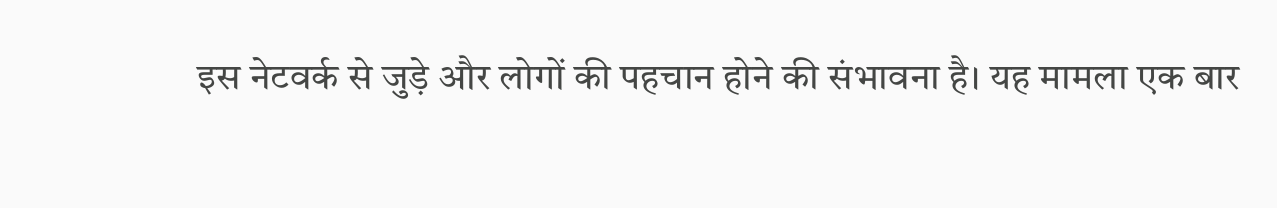इस नेटवर्क से जुड़े और लोगों की पहचान होने की संभावना है। यह मामला एक बार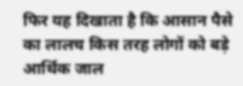फिर यह दिखाता है कि आसान पैसे का लालच किस तरह लोगों को बड़े आर्थिक जाल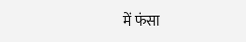में फंसा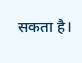सकता है।